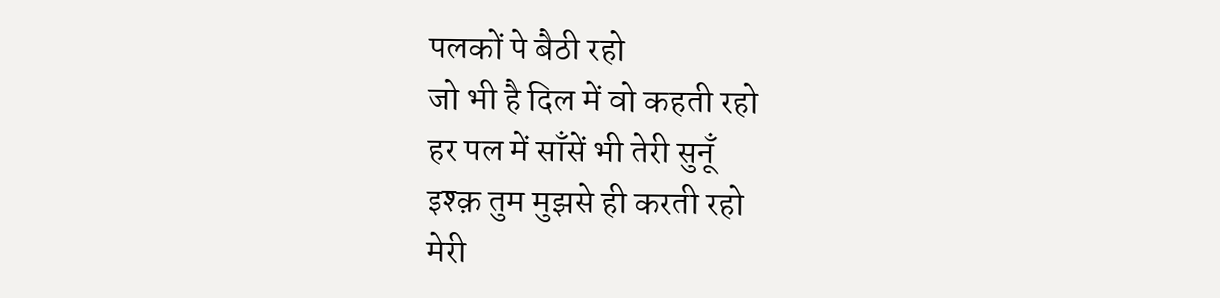पलकों पे बैठी रहो
जो भी है दिल में वो कहती रहो
हर पल में साँसें भी तेरी सुनूँ
इश्क़ तुम मुझसे ही करती रहो
मेरी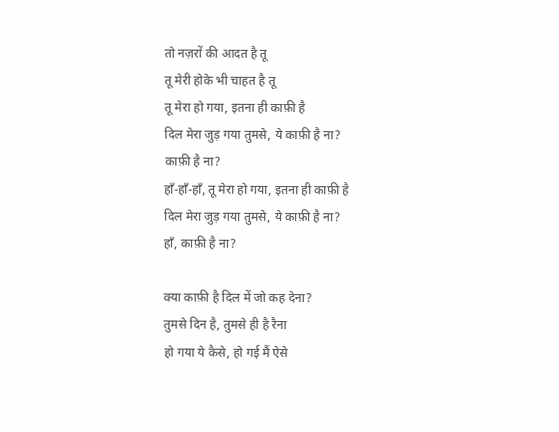तो नज़रों की आदत है तू
तू मेरी होके भी चाहत है तू
तू मेरा हो गया, इतना ही काफ़ी है
दिल मेरा जुड़ गया तुमसे, ये काफ़ी है ना?
काफ़ी है ना?
हाँ-हाँ-हाँ, तू मेरा हो गया, इतना ही काफ़ी है
दिल मेरा जुड़ गया तुमसे, ये काफ़ी है ना?
हाँ, काफ़ी है ना?

क्या काफ़ी है दिल में जो कह देना?
तुमसे दिन है, तुमसे ही है रैना
हो गया ये कैसे, हो गई मैं ऐसे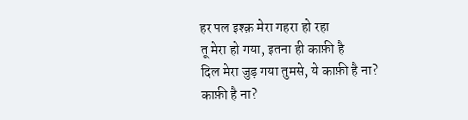हर पल इश्क़ मेरा गहरा हो रहा
तू मेरा हो गया, इतना ही काफ़ी है
दिल मेरा जुड़ गया तुमसे, ये काफ़ी है ना?
काफ़ी है ना?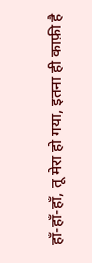हाँ-हाँ-हाँ, तू मेरा हो गया, इतना ही काफ़ी है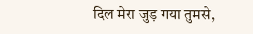दिल मेरा जुड़ गया तुमसे,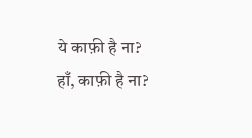ये काफ़ी है ना?
हाँ, काफ़ी है ना?